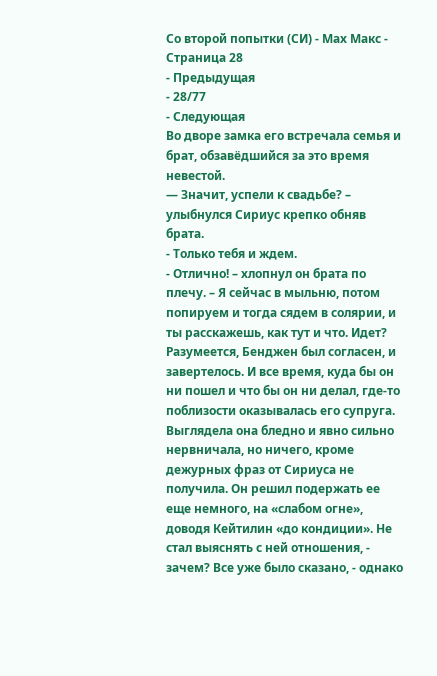Со второй попытки (СИ) - Мах Макс - Страница 28
- Предыдущая
- 28/77
- Следующая
Во дворе замка его встречала семья и брат, обзавёдшийся за это время невестой.
— Значит, успели к свадьбе? – улыбнулся Сириус крепко обняв брата.
- Только тебя и ждем.
- Отлично! – хлопнул он брата по плечу. – Я сейчас в мыльню, потом попируем и тогда сядем в солярии, и ты расскажешь, как тут и что. Идет?
Разумеется, Бенджен был согласен, и завертелось. И все время, куда бы он ни пошел и что бы он ни делал, где-то поблизости оказывалась его супруга. Выглядела она бледно и явно сильно нервничала, но ничего, кроме дежурных фраз от Сириуса не получила. Он решил подержать ее еще немного, на «слабом огне», доводя Кейтилин «до кондиции». Не стал выяснять с ней отношения, - зачем? Все уже было сказано, - однако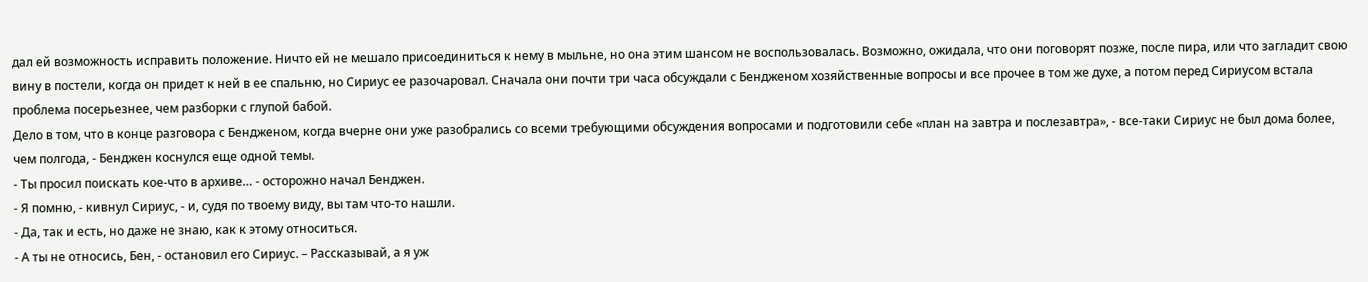дал ей возможность исправить положение. Ничто ей не мешало присоединиться к нему в мыльне, но она этим шансом не воспользовалась. Возможно, ожидала, что они поговорят позже, после пира, или что загладит свою вину в постели, когда он придет к ней в ее спальню, но Сириус ее разочаровал. Сначала они почти три часа обсуждали с Бендженом хозяйственные вопросы и все прочее в том же духе, а потом перед Сириусом встала проблема посерьезнее, чем разборки с глупой бабой.
Дело в том, что в конце разговора с Бендженом, когда вчерне они уже разобрались со всеми требующими обсуждения вопросами и подготовили себе «план на завтра и послезавтра», - все-таки Сириус не был дома более, чем полгода, - Бенджен коснулся еще одной темы.
- Ты просил поискать кое-что в архиве… - осторожно начал Бенджен.
- Я помню, - кивнул Сириус, - и, судя по твоему виду, вы там что-то нашли.
- Да, так и есть, но даже не знаю, как к этому относиться.
- А ты не относись, Бен, - остановил его Сириус. – Рассказывай, а я уж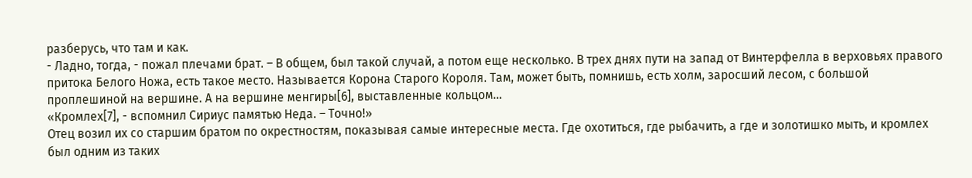разберусь, что там и как.
- Ладно, тогда, - пожал плечами брат. – В общем, был такой случай, а потом еще несколько. В трех днях пути на запад от Винтерфелла в верховьях правого притока Белого Ножа, есть такое место. Называется Корона Старого Короля. Там, может быть, помнишь, есть холм, заросший лесом, с большой проплешиной на вершине. А на вершине менгиры[6], выставленные кольцом…
«Кромлех[7], - вспомнил Сириус памятью Неда. – Точно!»
Отец возил их со старшим братом по окрестностям, показывая самые интересные места. Где охотиться, где рыбачить, а где и золотишко мыть, и кромлех был одним из таких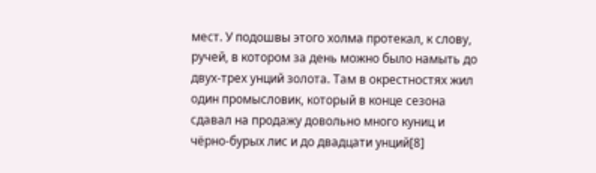мест. У подошвы этого холма протекал, к слову, ручей, в котором за день можно было намыть до двух-трех унций золота. Там в окрестностях жил один промысловик, который в конце сезона сдавал на продажу довольно много куниц и чёрно-бурых лис и до двадцати унций[8]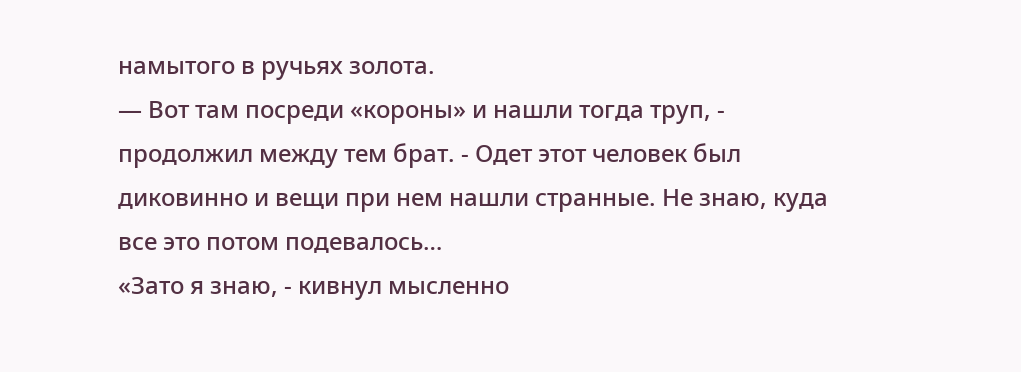намытого в ручьях золота.
— Вот там посреди «короны» и нашли тогда труп, - продолжил между тем брат. - Одет этот человек был диковинно и вещи при нем нашли странные. Не знаю, куда все это потом подевалось…
«Зато я знаю, - кивнул мысленно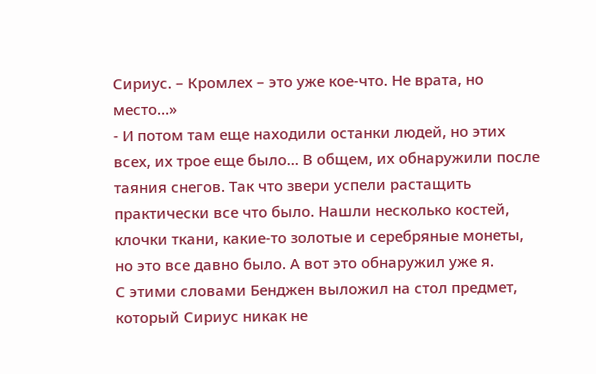Сириус. – Кромлех – это уже кое-что. Не врата, но место…»
- И потом там еще находили останки людей, но этих всех, их трое еще было… В общем, их обнаружили после таяния снегов. Так что звери успели растащить практически все что было. Нашли несколько костей, клочки ткани, какие-то золотые и серебряные монеты, но это все давно было. А вот это обнаружил уже я.
С этими словами Бенджен выложил на стол предмет, который Сириус никак не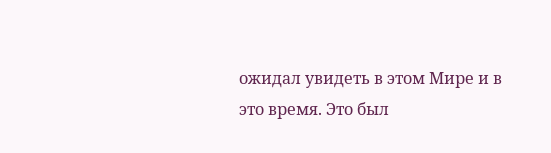ожидал увидеть в этом Мире и в это время. Это был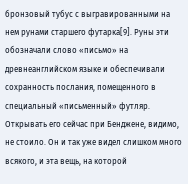бронзовый тубус с выгравированными на нем рунами старшего футарка[9]. Руны эти обозначали слово «письмо» на древнеанглийском языке и обеспечивали сохранность послания, помещенного в специальный «письменный» футляр. Открывать его сейчас при Бенджене, видимо, не стоило. Он и так уже видел слишком много всякого, и эта вещь, на которой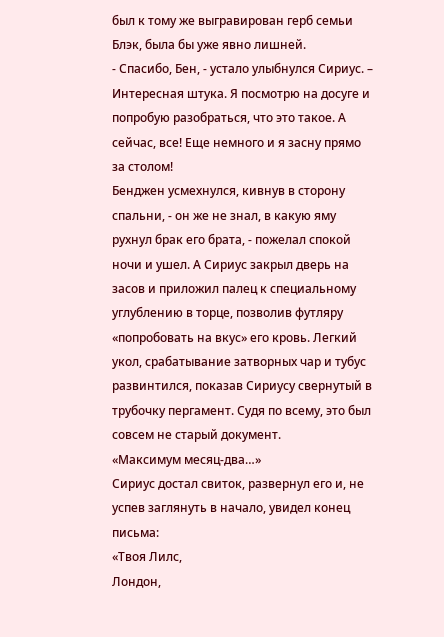был к тому же выгравирован герб семьи Блэк, была бы уже явно лишней.
- Спасибо, Бен, - устало улыбнулся Сириус. – Интересная штука. Я посмотрю на досуге и попробую разобраться, что это такое. А сейчас, все! Еще немного и я засну прямо за столом!
Бенджен усмехнулся, кивнув в сторону спальни, - он же не знал, в какую яму рухнул брак его брата, - пожелал спокой ночи и ушел. А Сириус закрыл дверь на засов и приложил палец к специальному углублению в торце, позволив футляру «попробовать на вкус» его кровь. Легкий укол, срабатывание затворных чар и тубус развинтился, показав Сириусу свернутый в трубочку пергамент. Судя по всему, это был совсем не старый документ.
«Максимум месяц-два…»
Сириус достал свиток, развернул его и, не успев заглянуть в начало, увидел конец письма:
«Твоя Лилс,
Лондон,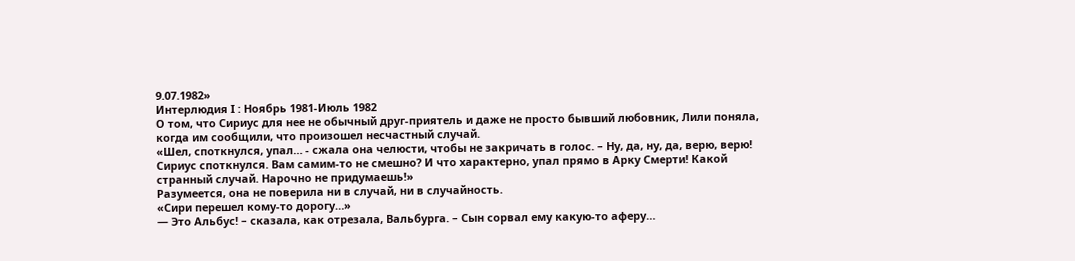9.07.1982»
Интерлюдия I : Ноябрь 1981-Июль 1982
О том, что Сириус для нее не обычный друг-приятель и даже не просто бывший любовник, Лили поняла, когда им сообщили, что произошел несчастный случай.
«Шел, споткнулся, упал… - сжала она челюсти, чтобы не закричать в голос. – Ну, да, ну, да, верю, верю! Сириус споткнулся. Вам самим-то не смешно? И что характерно, упал прямо в Арку Смерти! Какой странный случай. Нарочно не придумаешь!»
Разумеется, она не поверила ни в случай, ни в случайность.
«Сири перешел кому-то дорогу…»
— Это Альбус! – сказала, как отрезала, Вальбурга. – Сын сорвал ему какую-то аферу…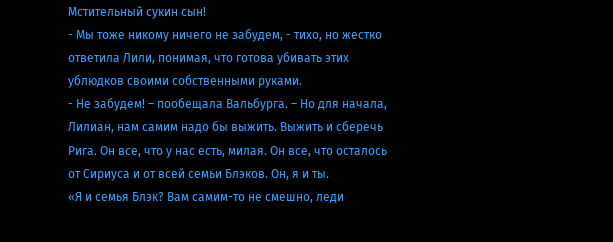Мстительный сукин сын!
- Мы тоже никому ничего не забудем, - тихо, но жестко ответила Лили, понимая, что готова убивать этих ублюдков своими собственными руками.
- Не забудем! – пообещала Вальбурга. – Но для начала, Лилиан, нам самим надо бы выжить. Выжить и сберечь Рига. Он все, что у нас есть, милая. Он все, что осталось от Сириуса и от всей семьи Блэков. Он, я и ты.
«Я и семья Блэк? Вам самим-то не смешно, леди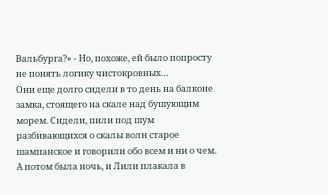Вальбурга?» - Но, похоже, ей было попросту не понять логику чистокровных…
Они еще долго сидели в то день на балконе замка, стоящего на скале над бушующим морем. Сидели, пили под шум разбивающихся о скалы волн старое шампанское и говорили обо всем и ни о чем. А потом была ночь, и Лили плакала в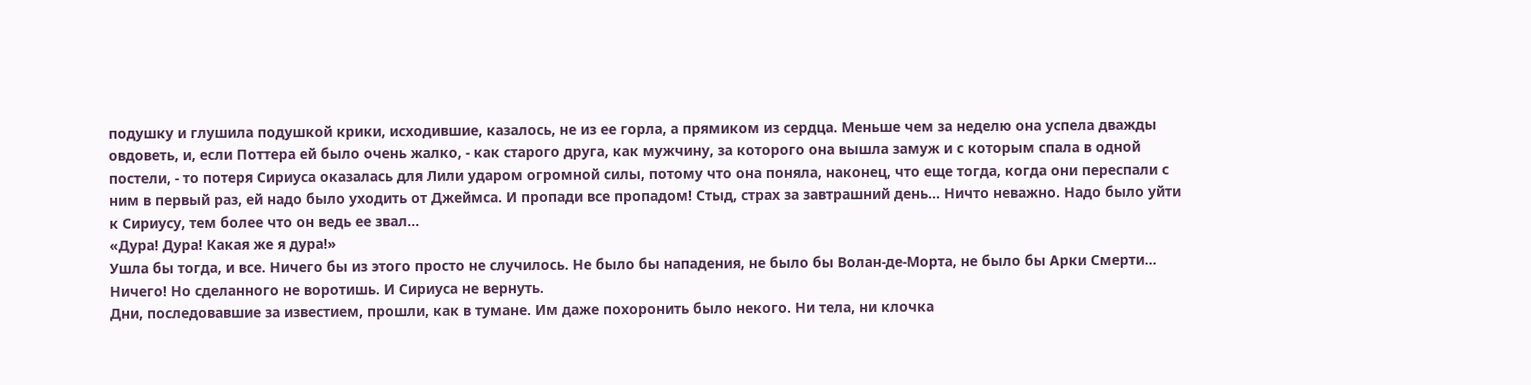подушку и глушила подушкой крики, исходившие, казалось, не из ее горла, а прямиком из сердца. Меньше чем за неделю она успела дважды овдоветь, и, если Поттера ей было очень жалко, - как старого друга, как мужчину, за которого она вышла замуж и с которым спала в одной постели, - то потеря Сириуса оказалась для Лили ударом огромной силы, потому что она поняла, наконец, что еще тогда, когда они переспали с ним в первый раз, ей надо было уходить от Джеймса. И пропади все пропадом! Стыд, страх за завтрашний день… Ничто неважно. Надо было уйти к Сириусу, тем более что он ведь ее звал…
«Дура! Дура! Какая же я дура!»
Ушла бы тогда, и все. Ничего бы из этого просто не случилось. Не было бы нападения, не было бы Волан-де-Морта, не было бы Арки Смерти… Ничего! Но сделанного не воротишь. И Сириуса не вернуть.
Дни, последовавшие за известием, прошли, как в тумане. Им даже похоронить было некого. Ни тела, ни клочка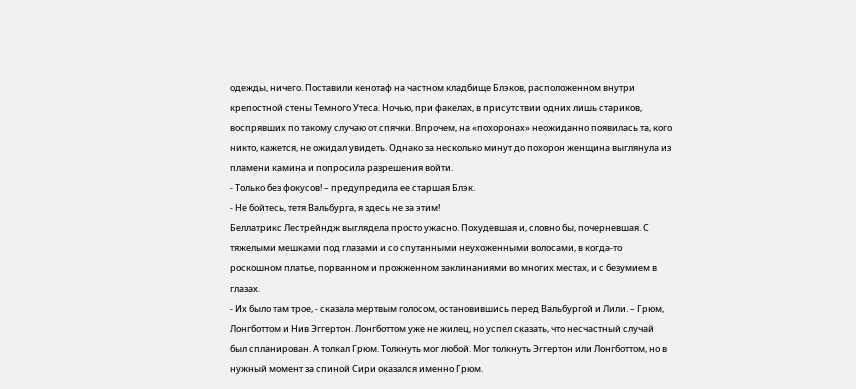одежды, ничего. Поставили кенотаф на частном кладбище Блэков, расположенном внутри крепостной стены Темного Утеса. Ночью, при факелах, в присутствии одних лишь стариков, воспрявших по такому случаю от спячки. Впрочем, на «похоронах» неожиданно появилась та, кого никто, кажется, не ожидал увидеть. Однако за несколько минут до похорон женщина выглянула из пламени камина и попросила разрешения войти.
- Только без фокусов! – предупредила ее старшая Блэк.
- Не бойтесь, тетя Вальбурга, я здесь не за этим!
Беллатрикс Лестрейндж выглядела просто ужасно. Похудевшая и, словно бы, почерневшая. С тяжелыми мешками под глазами и со спутанными неухоженными волосами, в когда-то роскошном платье, порванном и прожженном заклинаниями во многих местах, и с безумием в глазах.
- Их было там трое, - сказала мертвым голосом, остановившись перед Вальбургой и Лили. – Грюм, Лонгботтом и Нив Эггертон. Лонгботтом уже не жилец, но успел сказать, что несчастный случай был спланирован. А толкал Грюм. Толкнуть мог любой. Мог толкнуть Эггертон или Лонгботтом, но в нужный момент за спиной Сири оказался именно Грюм.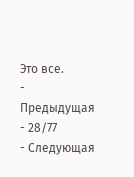Это все.
- Предыдущая
- 28/77
- Следующая